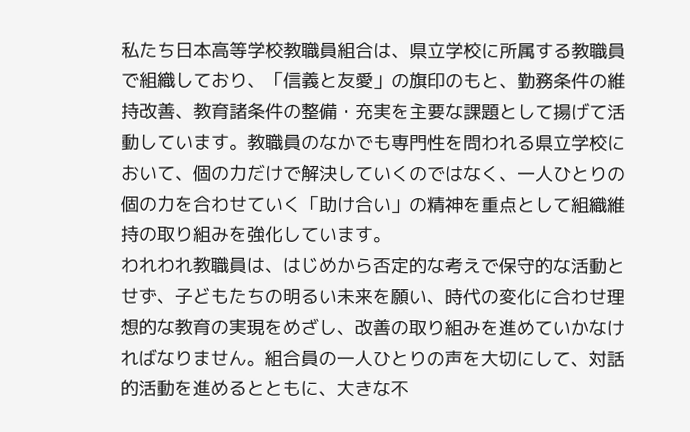私たち日本高等学校教職員組合は、県立学校に所属する教職員で組織しており、「信義と友愛」の旗印のもと、勤務条件の維持改善、教育諸条件の整備・充実を主要な課題として揚げて活動しています。教職員のなかでも専門性を問われる県立学校において、個の力だけで解決していくのではなく、一人ひとりの個の力を合わせていく「助け合い」の精神を重点として組織維持の取り組みを強化しています。
われわれ教職員は、はじめから否定的な考えで保守的な活動とせず、子どもたちの明るい未来を願い、時代の変化に合わせ理想的な教育の実現をめざし、改善の取り組みを進めていかなければなりません。組合員の一人ひとりの声を大切にして、対話的活動を進めるとともに、大きな不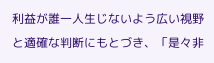利益が誰一人生じないよう広い視野と適確な判断にもとづき、「是々非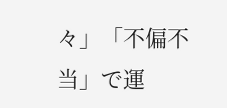々」「不偏不当」で運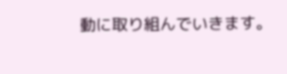動に取り組んでいきます。